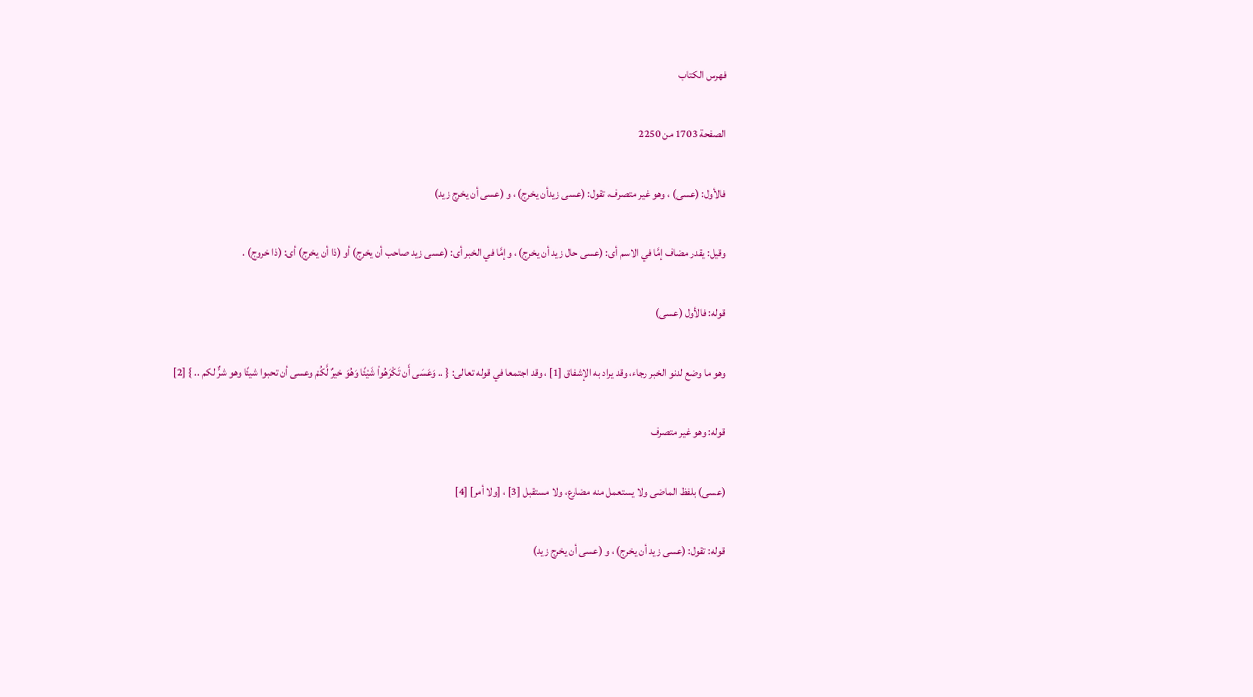فهرس الكتاب

الصفحة 1703 من 2250

فالأول: (عسى) ، وهو غير متصرف، تقول: (عسى زيدأن يخرج) ، و (عسى أن يخرج زيد)

وقيل: يقدر مضاف إمَّا في الاسم أى: (عسى حال زيد أن يخرج) ، وإمَّا في الخبر أى: (عسى زيد صاحب أن يخرج) أو (ذا أن يخرج) أى: (ذا خروج) .

قوله: فالأول (عسى)

وهو ما وضع لدنو الخبر رجاء، وقد يراد به الإشفاق [1] ، وقد اجتمعا في قوله تعالى: { .. وَعَسَى أَن تَكْرَهُواْ شَيْئًا وَهُوَ خيرٌ لَّكُمْ وعسى أن تحبوا شيئًا وهو شرٌّ لكم .. } [2]

قوله: وهو غير متصرف

(عسى) بلفظ الماضى ولا يستعمل منه مضارع، ولا مستقبل [3] ، [ولا أمر] [4]

قوله: تقول: (عسى زيد أن يخرج) ، و (عسى أن يخرج زيد)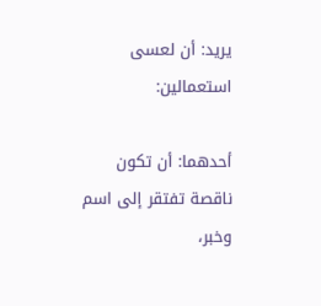يريد: أن لعسى استعمالين:

أحدهما: أن تكون ناقصة تفتقر إلى اسم وخبر،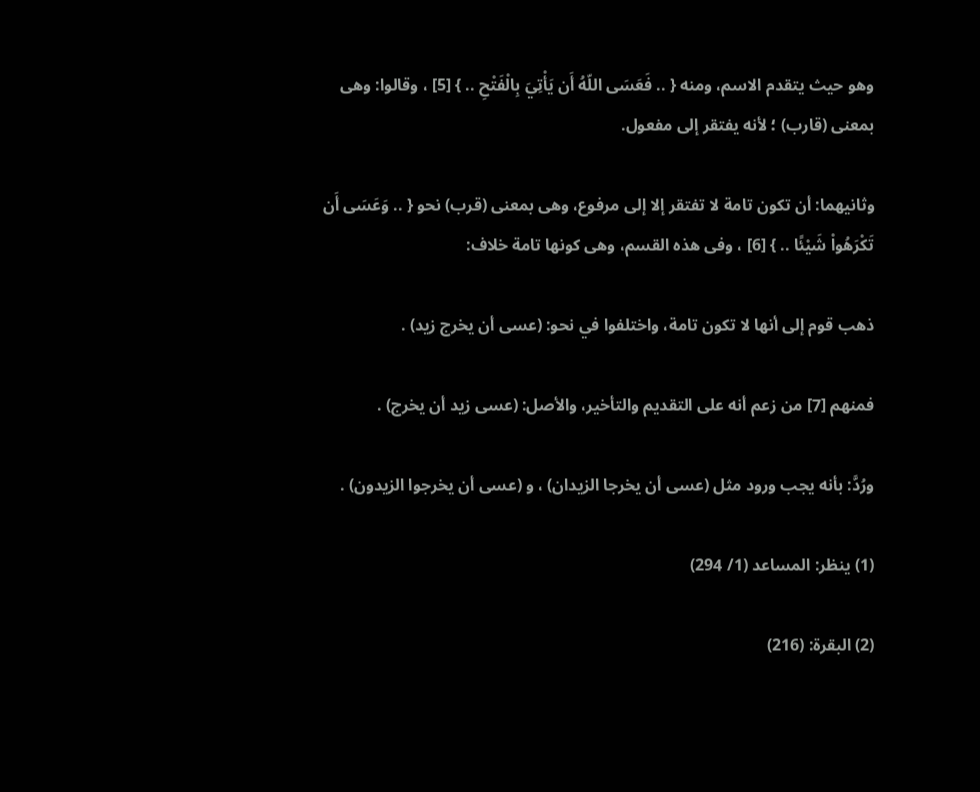وهو حيث يتقدم الاسم، ومنه { .. فَعَسَى اللّهُ أَن يَأْتِيَ بِالْفَتْحِ .. } [5] ، وقالوا: وهى بمعنى (قارب) ؛ لأنه يفتقر إلى مفعول.

وثانيهما: أن تكون تامة لا تفتقر إلا إلى مرفوع، وهى بمعنى (قرب) نحو { .. وَعَسَى أَن تَكْرَهُواْ شَيْئًا .. } [6] ، وفى هذه القسم، وهى كونها تامة خلاف:

ذهب قوم إلى أنها لا تكون تامة، واختلفوا في نحو: (عسى أن يخرج زيد) .

فمنهم [7] من زعم أنه على التقديم والتأخير، والأصل: (عسى زيد أن يخرج) .

ورُدَّ: بأنه يجب ورود مثل (عسى أن يخرجا الزيدان) ، و (عسى أن يخرجوا الزيدون) .

(1) ينظر: المساعد (1/ 294)

(2) البقرة: (216)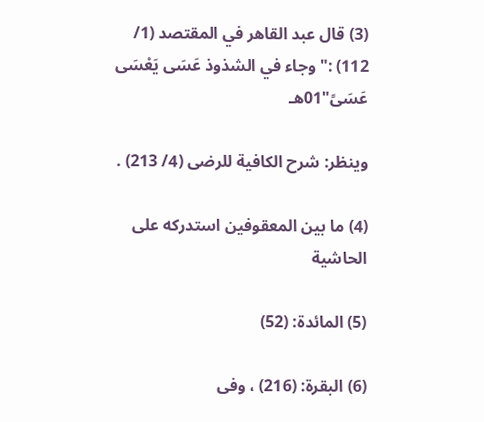(3) قال عبد القاهر في المقتصد (1/ 112) :"وجاء في الشذوذ عَسَى يَعْسَى عَسَىً"01هـ

وينظر: شرح الكافية للرضى (4/ 213) .

(4) ما بين المعقوفين استدركه على الحاشية

(5) المائدة: (52)

(6) البقرة: (216) ، وفى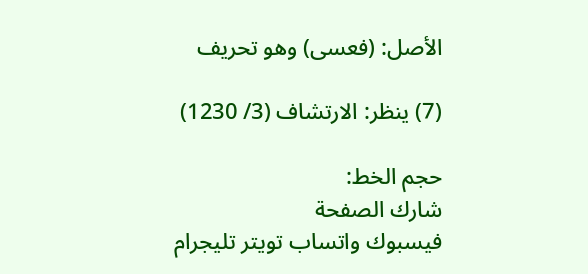الأصل: (فعسى) وهو تحريف

(7) ينظر: الارتشاف (3/ 1230)

حجم الخط:
شارك الصفحة
فيسبوك واتساب تويتر تليجرام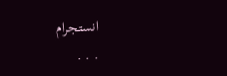انستجرام
. . .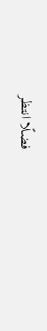فضلًا انتظر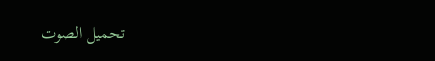تحميل الصوت